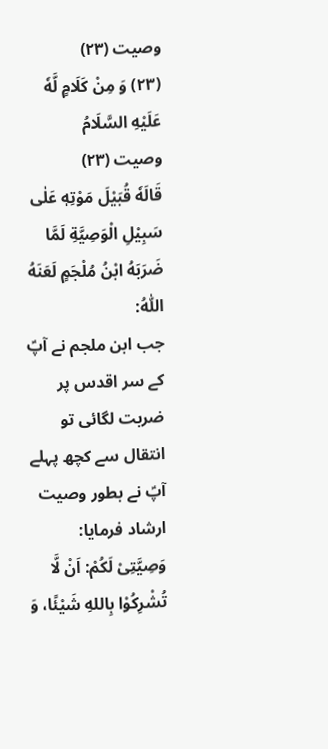وصیت (۲۳)
(٢٣) وَ مِنْ كَلَامٍ لَّهٗ عَلَیْهِ السَّلَامُ
وصیت (۲۳)
قَالَهٗ قُبَیْلَ مَوْتِهٖ عَلٰى سَبِیْلِ الْوَصِیَّةِ لَمَّا ضَرَبَهُ ابْنُ مُلْجَمٍ لَعَنَهُ اللّٰهُ:
جب ابن ملجم نے آپؑ کے سر اقدس پر ضربت لگائی تو انتقال سے کچھ پہلے آپؑ نے بطور وصیت ارشاد فرمایا:
وَصِیَّتِیْ لَكُمْ: اَنْ لَّا تُشْرِكُوْا بِاللهِ شَیْئًا، وَ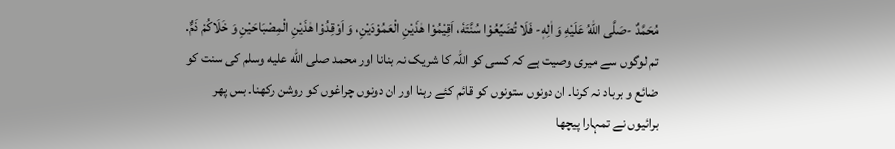مُحَمَّدٌ -صَلَّی اللهُ عَلَیْهِ وَ اٰلِهٖ- فَلَا تُضَیِّعُوْا سُنَّتَهٗ، اَقِیْمُوْا هٰذَیْنِ الْعَمُوْدَیْنِ، وَ اَوْقِدُوْا هٰذَیْنِ الْمِصْبَاحَیْنِ وَ خَلَاكُمْ ذَمٌّ.
تم لوگوں سے میری وصیت ہے کہ کسی کو اللہ کا شریک نہ بنانا اور محمد صلى الله عليه وسلم کی سنت کو ضائع و برباد نہ کرنا۔ ان دونوں ستونوں کو قائم کئے رہنا اور ان دونوں چراغوں کو روشن رکھنا۔ بس پھر برائیوں نے تمہارا پیچھا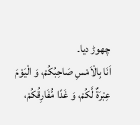چھوڑ دیا۔
اَنَا بِالْاَمْسِ صَاحِبُكُمْ، وَ الْیَوْمَ عِبْرَةٌ لَّكُمْ، وَ غَدًا مُّفَارِقُكُمْ،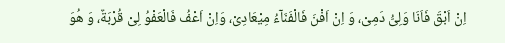اِنْ اَبْقَ فَاَنَا وَلِیُّ دَمِیْ، وَ اِنْ اَفْنَ فَالْفَنَآءُ مِیْعَادِیْ، وَاِنْ اَعْفُ فَالْعَفْوُ لِیْ قُرْبَةٌ، وَ هُوَ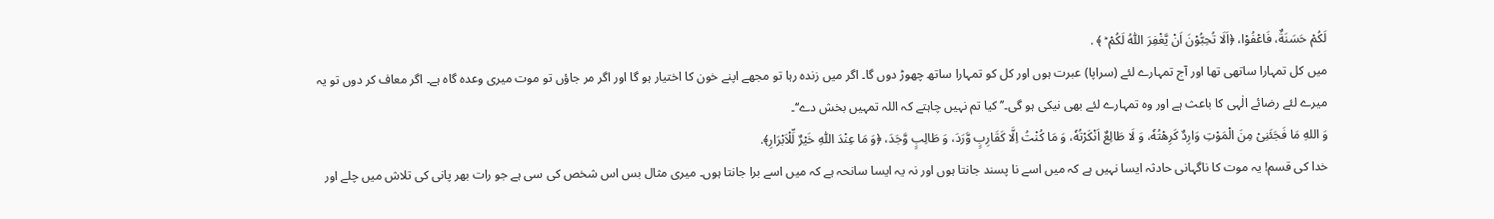لَكُمْ حَسَنَةٌ، فَاعْفُوْا، ﴿اَلَا تُحِبُّوْنَ اَنْ یَّغْفِرَ اللّٰهُ لَكُمْ ؕ ﴾ .
میں کل تمہارا ساتھی تھا اور آج تمہارے لئے (سراپا) عبرت ہوں اور کل کو تمہارا ساتھ چھوڑ دوں گا۔ اگر میں زندہ رہا تو مجھے اپنے خون کا اختیار ہو گا اور اگر مر جاؤں تو موت میری وعدہ گاہ ہے۔ اگر معاف کر دوں تو یہ میرے لئے رضائے الٰہی کا باعث ہے اور وہ تمہارے لئے بھی نیکی ہو گی۔’’کیا تم نہیں چاہتے کہ اللہ تمہیں بخش دے‘‘۔
وَ اللهِ مَا فَجَئَنِیْ مِنَ الْمَوْتِ وَارِدٌ كَرِهْتُهٗ، وَ لَا طَالِعٌ اَنْكَرْتُهٗ، وَ مَا كُنْتُ اِلَّا كَقَارِبٍ وَّرَدَ، وَ طَالِبٍ وَّجَدَ، ﴿وَ مَا عِنْدَ اللّٰهِ خَیْرٌ لِّلْاَبْرَارِ﴾.
خدا کی قسم! یہ موت کا ناگہانی حادثہ ایسا نہیں ہے کہ میں اسے نا پسند جانتا ہوں اور نہ یہ ایسا سانحہ ہے کہ میں اسے برا جانتا ہوں۔ میری مثال بس اس شخص کی سی ہے جو رات بھر پانی کی تلاش میں چلے اور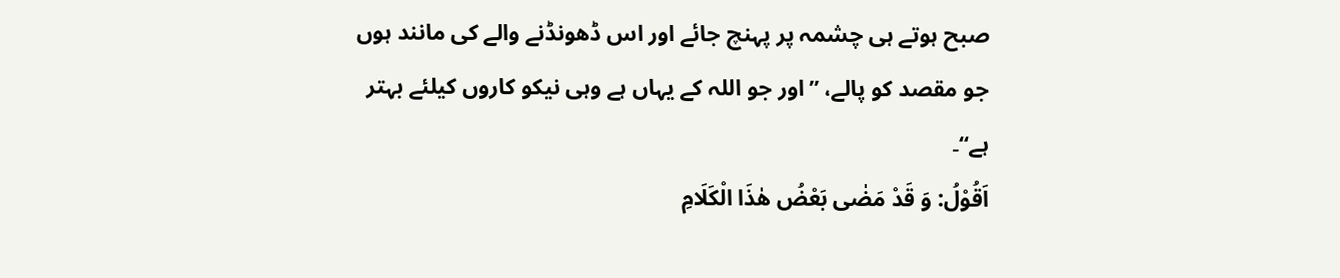صبح ہوتے ہی چشمہ پر پہنچ جائے اور اس ڈھونڈنے والے کی مانند ہوں جو مقصد کو پالے، ’’اور جو اللہ کے یہاں ہے وہی نیکو کاروں کیلئے بہتر ہے‘‘۔
اَقُوْلُ: وَ قَدْ مَضٰی بَعْضُ هٰذَا الْكَلَامِ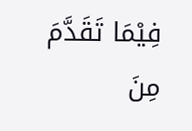فِیْمَا تَقَدَّمَ مِنَ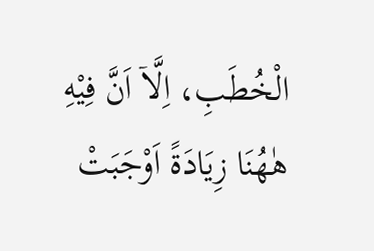الْخُطَبِ، اِلَّاۤ اَنَّ فِیْهِ هٰهُنَا زِیَادَةً اَوْجَبَتْ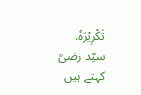تَكْرِیْرَهٗ.
سیّد رضیؒ کہتے ہیں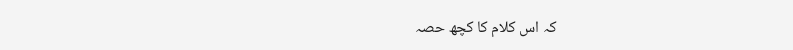کہ اس کلام کا کچھ حصہ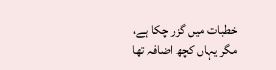خطبات میں گزر چکا ہے، مگر یہاں کچھ اضافہ تھا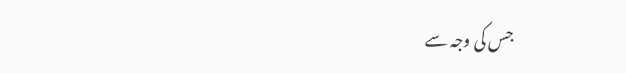جس کی وجہ سے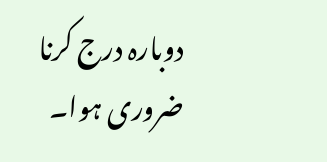دوبارہ درج کرنا ضروری ہوا۔